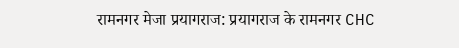रामनगर मेजा प्रयागराज: प्रयागराज के रामनगर CHC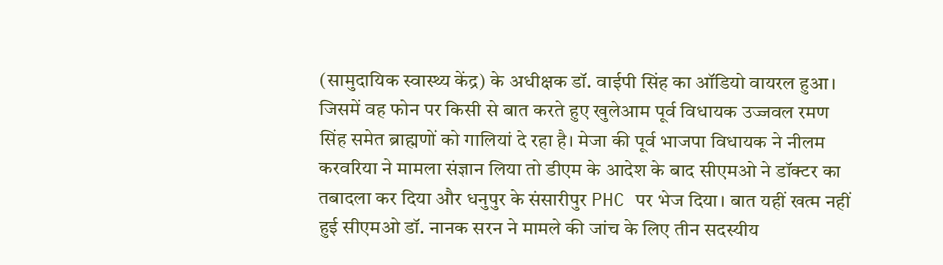(सामुदायिक स्वास्थ्य केंद्र) के अधीक्षक डॉ. वाईपी सिंह का ऑडियो वायरल हुआ। जिसमें वह फोन पर किसी से बात करते हुए खुलेआम पूर्व विधायक उज्जवल रमण सिंह समेत ब्राह्मणों को गालियां दे रहा है। मेजा की पूर्व भाजपा विधायक ने नीलम करवरिया ने मामला संज्ञान लिया तो डीएम के आदेश के बाद सीएमओ ने डॉक्टर का तबादला कर दिया और धनुपुर के संसारीपुर PHC पर भेज दिया। बात यहीं खत्म नहीं हुई सीएमओ डॉ. नानक सरन ने मामले की जांच के लिए तीन सदस्यीय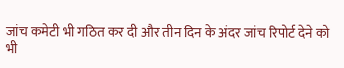जांच कमेटी भी गठित कर दी और तीन दिन के अंदर जांच रिपोर्ट देने को भी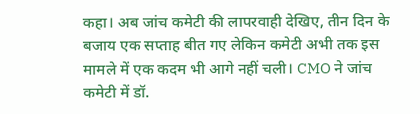कहा। अब जांच कमेटी की लापरवाही देखिए, तीन दिन के बजाय एक सप्ताह बीत गए लेकिन कमेटी अभी तक इस मामले में एक कदम भी आगे नहीं चली। CMO ने जांच कमेटी में डॉ.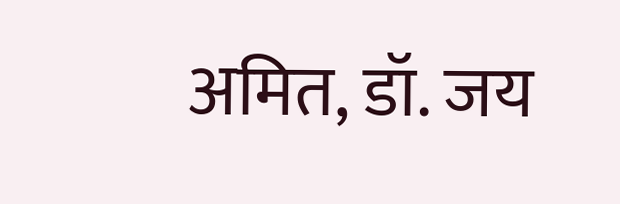अमित, डॉ. जय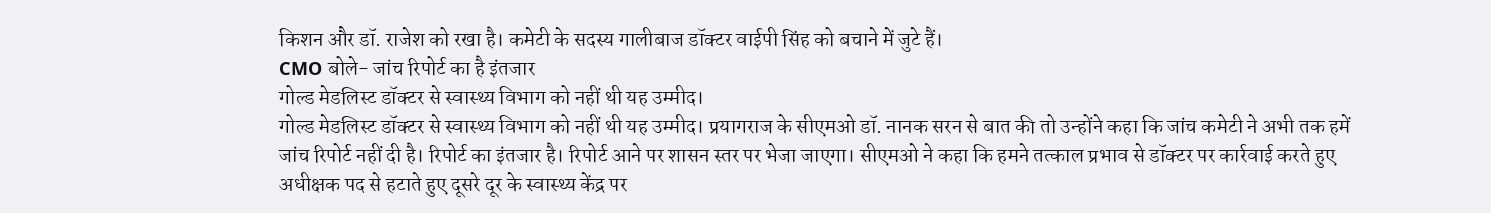किशन और डॉ. राजेश को रखा है। कमेटी के सदस्य गालीबाज डॉक्टर वाईपी सिंह को बचाने में जुटे हैं।
CMO बोले- जांच रिपोर्ट का है इंतजार
गोल्ड मेडलिस्ट डॉक्टर से स्वास्थ्य विभाग को नहीं थी यह उम्मीद।
गोल्ड मेडलिस्ट डॉक्टर से स्वास्थ्य विभाग को नहीं थी यह उम्मीद। प्रयागराज के सीएमओ डॉ. नानक सरन से बात की तो उन्होंने कहा कि जांच कमेटी ने अभी तक हमें जांच रिपोर्ट नहीं दी है। रिपोर्ट का इंतजार है। रिपोर्ट आने पर शासन स्तर पर भेजा जाएगा। सीएमओ ने कहा कि हमने तत्काल प्रभाव से डॉक्टर पर कार्रवाई करते हुए अधीक्षक पद से हटाते हुए दूसरे दूर के स्वास्थ्य केंद्र पर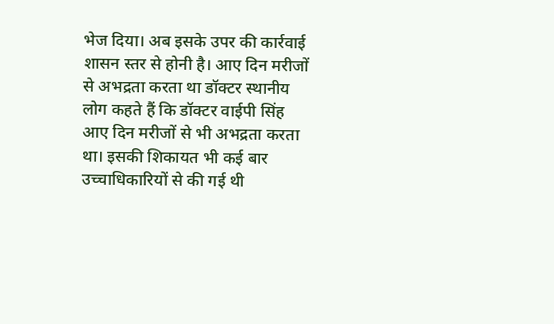भेज दिया। अब इसके उपर की कार्रवाई शासन स्तर से होनी है। आए दिन मरीजों से अभद्रता करता था डॉक्टर स्थानीय लोग कहते हैं कि डॉक्टर वाईपी सिंह आए दिन मरीजों से भी अभद्रता करता था। इसकी शिकायत भी कई बार उच्चाधिकारियों से की गई थी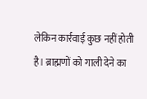लेकिन कार्रवाई कुछ नहीं होती है। ब्राह्मणों को गाली देने का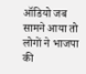ऑडियो जब सामने आया तो लोगों ने भाजपा की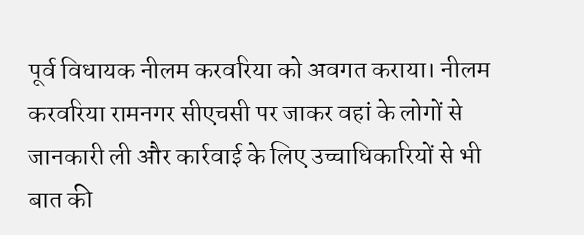पूर्व विधायक नीलम करवरिया को अवगत कराया। नीलम करवरिया रामनगर सीएचसी पर जाकर वहां के लोगों से जानकारी ली और कार्रवाई के लिए उच्चाधिकारियों से भी बात की